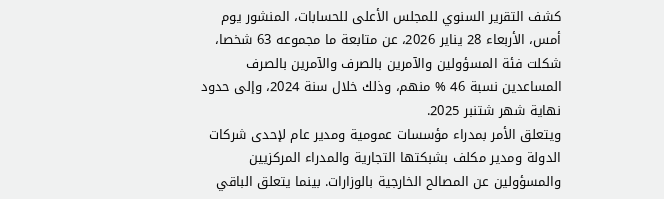كشف التقرير السنوي للمجلس الأعلى للحسابات، المنشور يوم أمس، الأربعاء 28 يناير 2026، عن متابعة ما مجموعه 63 شخصا، شكلت فئة المسؤولين والآمرين بالصرف والآمرين بالصرف المساعدين نسبة 46 % منهم، وذلك خلال سنة 2024، وإلى حدود نهاية شهر شتنبر 2025.
ويتعلق الأمر بمدراء مؤسسات عمومية ومدير عام لإحدى شركات الدولة ومدير مكلف بشبكتها التجارية والمدراء المركزيين والمسؤولين عن المصالح الخارجية بالوزارات. بينما يتعلق الباقي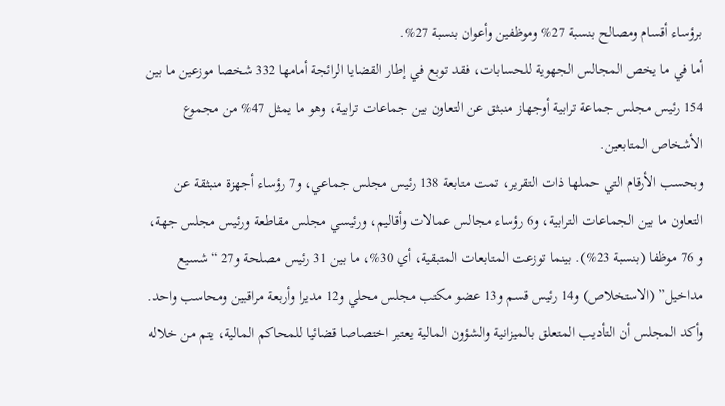برؤساء أقسام ومصالح بنسبة 27% وموظفين وأعوان بنسبة 27%.
أما في ما يخص المجالس الجهوية للحسابات، فقد توبع في إطار القضايا الرائجة أمامها 332 شخصا موزعين ما بين 154 رئيس مجلس جماعة ترابية أوجهاز منبثق عن التعاون بين جماعات ترابية، وهو ما يمثل 47% من مجموع الأشخاص المتابعين.
وبحسب الأرقام التي حملها ذات التقرير، تمت متابعة 138 رئيس مجلس جماعي، و7 رؤساء أجهزة منبثقة عن التعاون ما بين الجماعات الترابية، و6 رؤساء مجالس عمالات وأقاليم، ورئيسي مجلس مقاطعة ورئيس مجلس جهة، و 76 موظفا (بنسبة 23%). بينما توزعت المتابعات المتبقية، أي 30%، ما بين 31 رئيس مصلحة و27 “شسيع مداخيل” (الاستخلاص) و14 رئيس قسم و13 عضو مكتب مجلس محلي و12 مديرا وأربعة مراقبين ومحاسب واحد.
وأكد المجلس أن التأديب المتعلق بالميزانية والشؤون المالية يعتبر اختصاصا قضائيا للمحاكم المالية، يتم من خلاله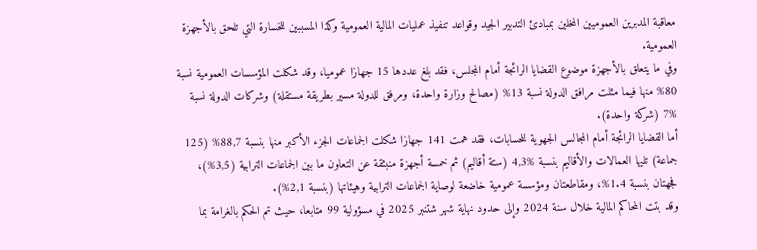معاقبة المدبرين العموميين المخلين بمبادئ التدبير الجيد وقواعد تنفيذ عمليات المالية العمومية وكذا المسببين للخسارة التي تلحق بالأجهزة العمومية.
وفي ما يتعلق بالأجهزة موضوع القضايا الرائجة أمام المجلس، فقد بلغ عددها 15 جهازا عموميا، وقد شكلت المؤسسات العمومية نسبة 80% منها فيما مثلت مرافق الدولة نسبة 13% (مصالح وزارة واحدة، ومرفق للدولة مسير بطريقة مستقلة) وشركات الدولة نسبة %7 (شركة واحدة).
أما القضايا الرائجة أمام المجالس الجهوية للحسابات، فقد همت 141 جهازا شكلت الجماعات الجزء الأكبر منها بنسبة 88,7% (125 جماعة) تليها العمالات والأقاليم بنسبة %4,3 (ستة أقاليم) ثم خمسة أجهزة منبثقة عن التعاون ما بين الجماعات الترابية (3,5%)، فجهتان بنسبة 1.4%، ومقاطعتان ومؤسسة عمومية خاضعة لوصاية الجماعات الترابية وهيئاتها (بنسبة 2,1%).
وقد بتت المحاكم المالية خلال سنة 2024 وإلى حدود نهاية شهر شتنبر 2025 في مسؤولية 99 متابعا، حيث تم الحكم بالغرامة بما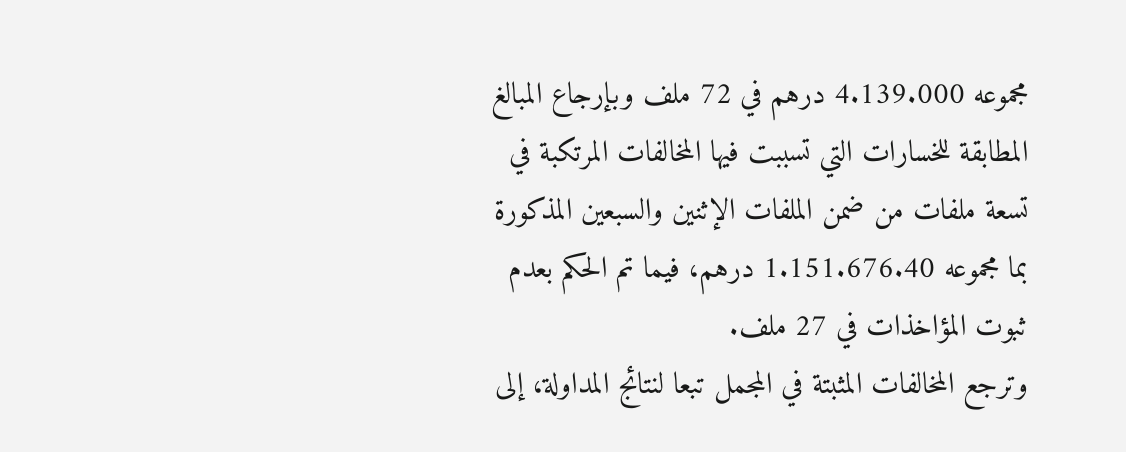مجموعه 4.139.000 درهم في 72 ملف وبإرجاع المبالغ المطابقة للخسارات التي تسببت فيها المخالفات المرتكبة في تسعة ملفات من ضمن الملفات الإثنين والسبعين المذكورة بما مجموعه 1.151.676.40 درهم، فيما تم الحكم بعدم ثبوت المؤاخذات في 27 ملف.
وترجع المخالفات المثبتة في المجمل تبعا لنتائج المداولة، إلى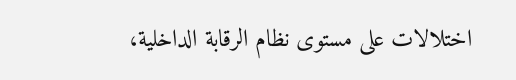اختلالات على مستوى نظام الرقابة الداخلية،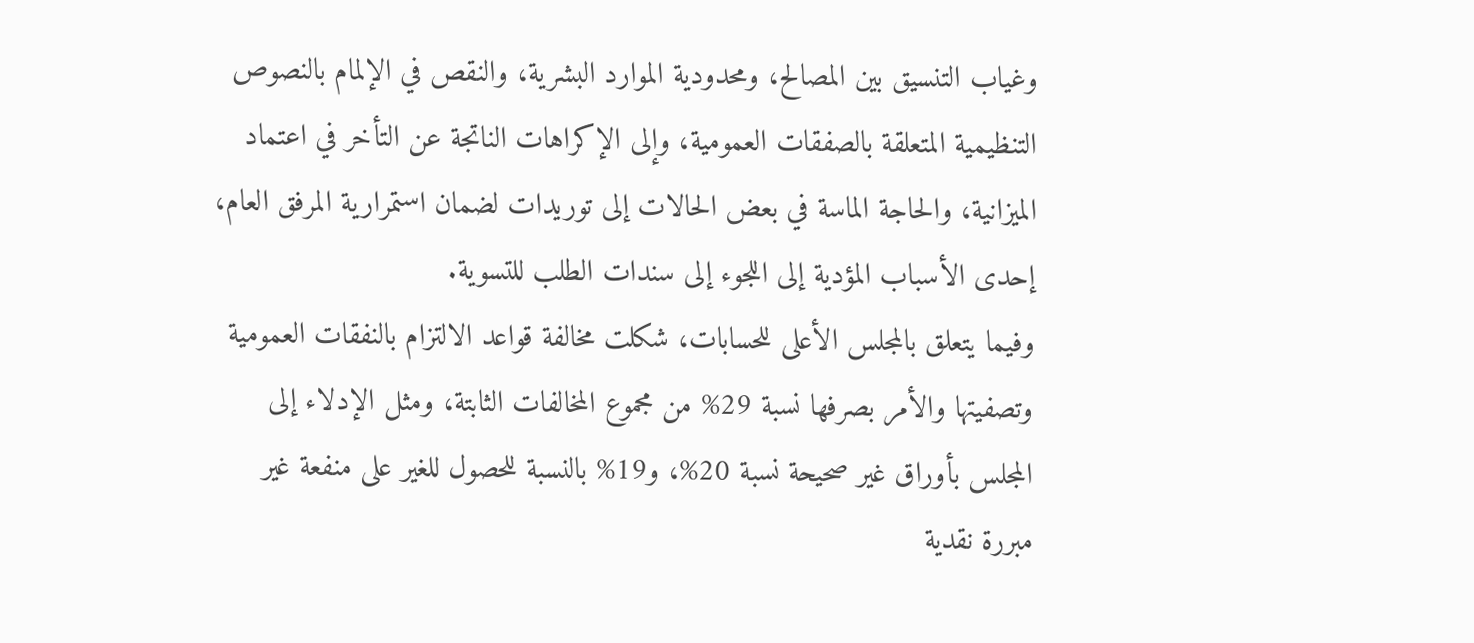وغياب التنسيق بين المصالح، ومحدودية الموارد البشرية، والنقص في الإلمام بالنصوص التنظيمية المتعلقة بالصفقات العمومية، وإلى الإكراهات الناتجة عن التأخر في اعتماد الميزانية، والحاجة الماسة في بعض الحالات إلى توريدات لضمان استمرارية المرفق العام، إحدى الأسباب المؤدية إلى اللجوء إلى سندات الطلب للتسوية.
وفيما يتعلق بالمجلس الأعلى للحسابات، شكلت مخالفة قواعد الالتزام بالنفقات العمومية وتصفيتها والأمر بصرفها نسبة 29% من مجموع المخالفات الثابتة، ومثل الإدلاء إلى المجلس بأوراق غير صحيحة نسبة 20%، و19% بالنسبة للحصول للغير على منفعة غير مبررة نقدية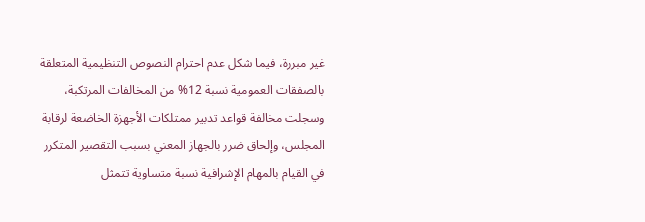غير مبررة، فيما شكل عدم احترام النصوص التنظيمية المتعلقة بالصفقات العمومية نسبة 12% من المخالفات المرتكبة، وسجلت مخالفة قواعد تدبير ممتلكات الأجهزة الخاضعة لرقابة المجلس، وإلحاق ضرر بالجهاز المعني بسبب التقصير المتكرر في القيام بالمهام الإشرافية نسبة متساوية تتمثل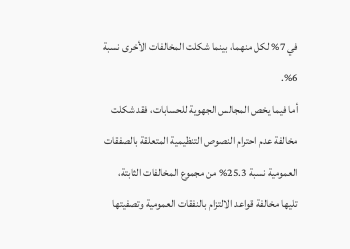في 7% لكل منهما، بينما شكلت المخالفات الأخرى نسبة 6%.
أما فيما يخص المجالس الجهوية للحسابات، فقد شكلت مخالفة عدم احترام النصوص التنظيمية المتعلقة بالصفقات العمومية نسبة 25.3% من مجموع المخالفات الثابتة، تليها مخالفة قواعد الالتزام بالنفقات العمومية وتصفيتها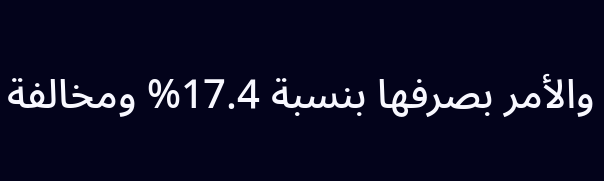والأمر بصرفها بنسبة 17.4% ومخالفة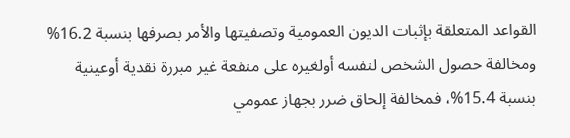القواعد المتعلقة بإثبات الديون العمومية وتصفيتها والأمر بصرفها بنسبة 16.2% ومخالفة حصول الشخص لنفسه أولغيره على منفعة غير مبررة نقدية أوعينية بنسبة 15.4%، فمخالفة إلحاق ضرر بجهاز عمومي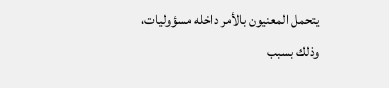يتحمل المعنيون بالأمر داخله مسؤوليات، وذلك بسبب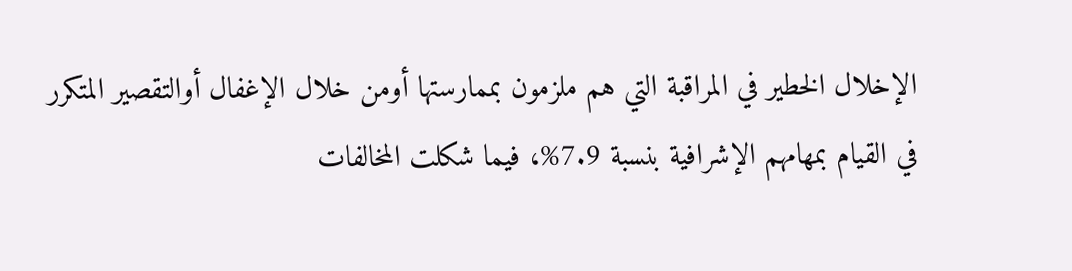الإخلال الخطير في المراقبة التي هم ملزمون بممارستها أومن خلال الإغفال أوالتقصير المتكرر في القيام بمهامهم الإشرافية بنسبة 7.9%، فيما شكلت المخالفات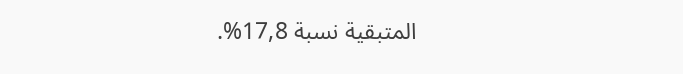المتبقية نسبة 17,8%.